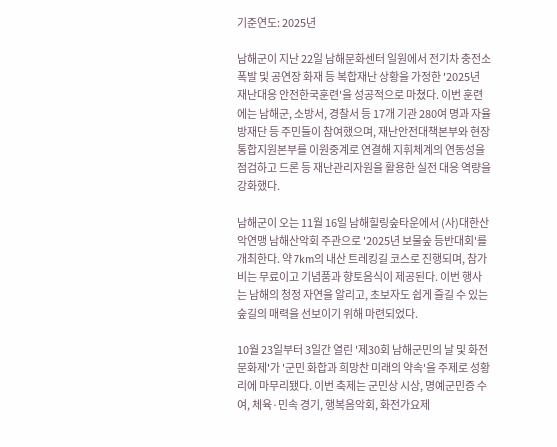기준연도: 2025년

남해군이 지난 22일 남해문화센터 일원에서 전기차 충전소 폭발 및 공연장 화재 등 복합재난 상황을 가정한 '2025년 재난대응 안전한국훈련'을 성공적으로 마쳤다. 이번 훈련에는 남해군, 소방서, 경찰서 등 17개 기관 280여 명과 자율방재단 등 주민들이 참여했으며, 재난안전대책본부와 현장통합지원본부를 이원중계로 연결해 지휘체계의 연동성을 점검하고 드론 등 재난관리자원을 활용한 실전 대응 역량을 강화했다.

남해군이 오는 11월 16일 남해힐링숲타운에서 (사)대한산악연맹 남해산악회 주관으로 '2025년 보물숲 등반대회'를 개최한다. 약 7km의 내산 트레킹길 코스로 진행되며, 참가비는 무료이고 기념품과 향토음식이 제공된다. 이번 행사는 남해의 청정 자연을 알리고, 초보자도 쉽게 즐길 수 있는 숲길의 매력을 선보이기 위해 마련되었다.

10월 23일부터 3일간 열린 '제30회 남해군민의 날 및 화전문화제'가 '군민 화합과 희망찬 미래의 약속'을 주제로 성황리에 마무리됐다. 이번 축제는 군민상 시상, 명예군민증 수여, 체육·민속 경기, 행복음악회, 화전가요제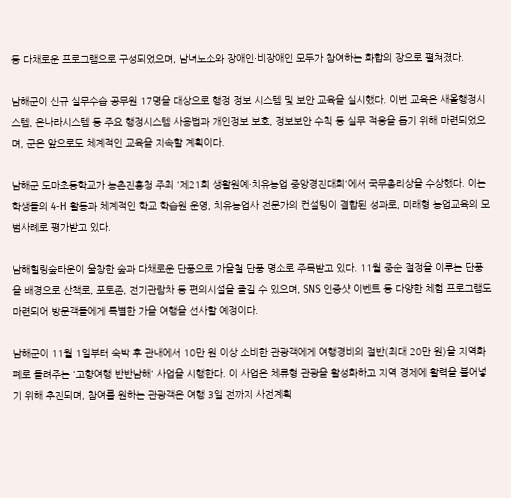등 다채로운 프로그램으로 구성되었으며, 남녀노소와 장애인·비장애인 모두가 참여하는 화합의 장으로 펼쳐졌다.

남해군이 신규 실무수습 공무원 17명을 대상으로 행정 정보 시스템 및 보안 교육을 실시했다. 이번 교육은 새올행정시스템, 온나라시스템 등 주요 행정시스템 사용법과 개인정보 보호, 정보보안 수칙 등 실무 적응을 돕기 위해 마련되었으며, 군은 앞으로도 체계적인 교육을 지속할 계획이다.

남해군 도마초등학교가 농촌진흥청 주최 '제21회 생활원예·치유농업 중앙경진대회'에서 국무총리상을 수상했다. 이는 학생들의 4-H 활동과 체계적인 학교 학습원 운영, 치유농업사 전문가의 컨설팅이 결합된 성과로, 미래형 농업교육의 모범사례로 평가받고 있다.

남해힐링숲타운이 울창한 숲과 다채로운 단풍으로 가을철 단풍 명소로 주목받고 있다. 11월 중순 절정을 이루는 단풍을 배경으로 산책로, 포토존, 전기관람차 등 편의시설을 즐길 수 있으며, SNS 인증샷 이벤트 등 다양한 체험 프로그램도 마련되어 방문객들에게 특별한 가을 여행을 선사할 예정이다.

남해군이 11월 1일부터 숙박 후 관내에서 10만 원 이상 소비한 관광객에게 여행경비의 절반(최대 20만 원)을 지역화폐로 돌려주는 '고향여행 반반남해' 사업을 시행한다. 이 사업은 체류형 관광을 활성화하고 지역 경제에 활력을 불어넣기 위해 추진되며, 참여를 원하는 관광객은 여행 3일 전까지 사전계획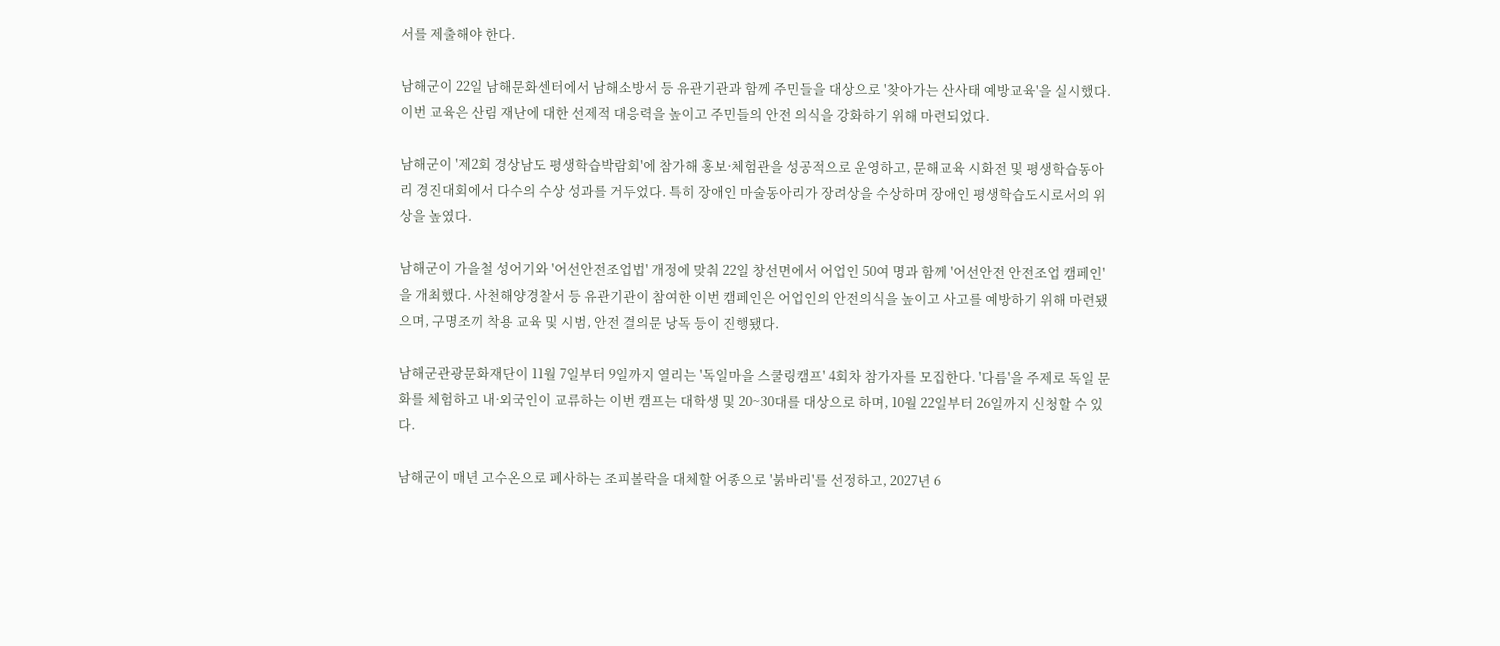서를 제출해야 한다.

남해군이 22일 남해문화센터에서 남해소방서 등 유관기관과 함께 주민들을 대상으로 '찾아가는 산사태 예방교육'을 실시했다. 이번 교육은 산림 재난에 대한 선제적 대응력을 높이고 주민들의 안전 의식을 강화하기 위해 마련되었다.

남해군이 '제2회 경상남도 평생학습박람회'에 참가해 홍보·체험관을 성공적으로 운영하고, 문해교육 시화전 및 평생학습동아리 경진대회에서 다수의 수상 성과를 거두었다. 특히 장애인 마술동아리가 장려상을 수상하며 장애인 평생학습도시로서의 위상을 높였다.

남해군이 가을철 성어기와 '어선안전조업법' 개정에 맞춰 22일 창선면에서 어업인 50여 명과 함께 '어선안전 안전조업 캠페인'을 개최했다. 사천해양경찰서 등 유관기관이 참여한 이번 캠페인은 어업인의 안전의식을 높이고 사고를 예방하기 위해 마련됐으며, 구명조끼 착용 교육 및 시범, 안전 결의문 낭독 등이 진행됐다.

남해군관광문화재단이 11월 7일부터 9일까지 열리는 '독일마을 스쿨링캠프' 4회차 참가자를 모집한다. '다름'을 주제로 독일 문화를 체험하고 내·외국인이 교류하는 이번 캠프는 대학생 및 20~30대를 대상으로 하며, 10월 22일부터 26일까지 신청할 수 있다.

남해군이 매년 고수온으로 폐사하는 조피볼락을 대체할 어종으로 '붉바리'를 선정하고, 2027년 6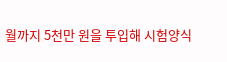월까지 5천만 원을 투입해 시험양식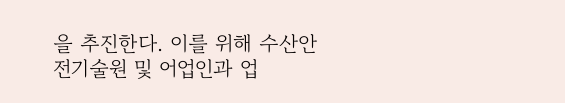을 추진한다. 이를 위해 수산안전기술원 및 어업인과 업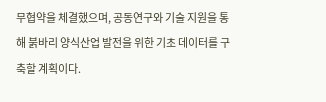무협약을 체결했으며, 공동연구와 기술 지원을 통해 붉바리 양식산업 발전을 위한 기초 데이터를 구축할 계획이다.